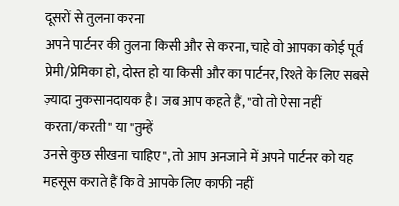दूसरों से तुलना करना
अपने पार्टनर की तुलना किसी और से करना, चाहे वो आपका कोई पूर्व प्रेमी/प्रेमिका हो, दोस्त हो या किसी और का पार्टनर, रिश्ते के लिए सबसे ज़्यादा नुकसानदायक है। जब आप कहते हैं, "वो तो ऐसा नहीं करता/करती" या "तुम्हें
उनसे कुछ सीखना चाहिए", तो आप अनजाने में अपने पार्टनर को यह महसूस कराते हैं कि वे आपके लिए काफी नहीं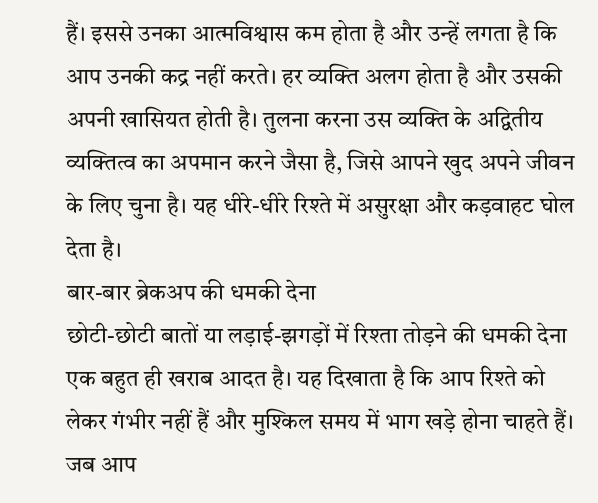हैं। इससे उनका आत्मविश्वास कम होता है और उन्हें लगता है कि आप उनकी कद्र नहीं करते। हर व्यक्ति अलग होता है और उसकी अपनी खासियत होती है। तुलना करना उस व्यक्ति के अद्वितीय व्यक्तित्व का अपमान करने जैसा है, जिसे आपने खुद अपने जीवन के लिए चुना है। यह धीरे-धीरे रिश्ते में असुरक्षा और कड़वाहट घोल देता है।
बार-बार ब्रेकअप की धमकी देना
छोटी-छोटी बातों या लड़ाई-झगड़ों में रिश्ता तोड़ने की धमकी देना एक बहुत ही खराब आदत है। यह दिखाता है कि आप रिश्ते को लेकर गंभीर नहीं हैं और मुश्किल समय में भाग खड़े होना चाहते हैं। जब आप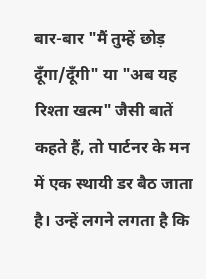बार-बार "मैं तुम्हें छोड़ दूँगा/दूँगी" या "अब यह रिश्ता खत्म" जैसी बातें कहते हैं, तो पार्टनर के मन में एक स्थायी डर बैठ जाता है। उन्हें लगने लगता है कि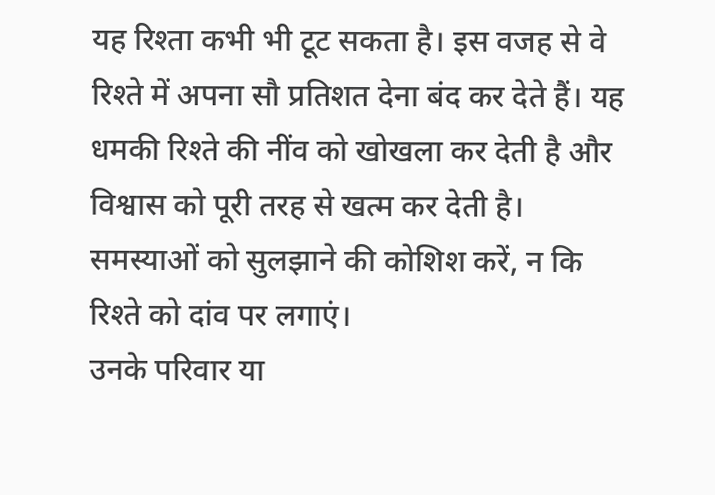यह रिश्ता कभी भी टूट सकता है। इस वजह से वे रिश्ते में अपना सौ प्रतिशत देना बंद कर देते हैं। यह धमकी रिश्ते की नींव को खोखला कर देती है और विश्वास को पूरी तरह से खत्म कर देती है। समस्याओं को सुलझाने की कोशिश करें, न कि रिश्ते को दांव पर लगाएं।
उनके परिवार या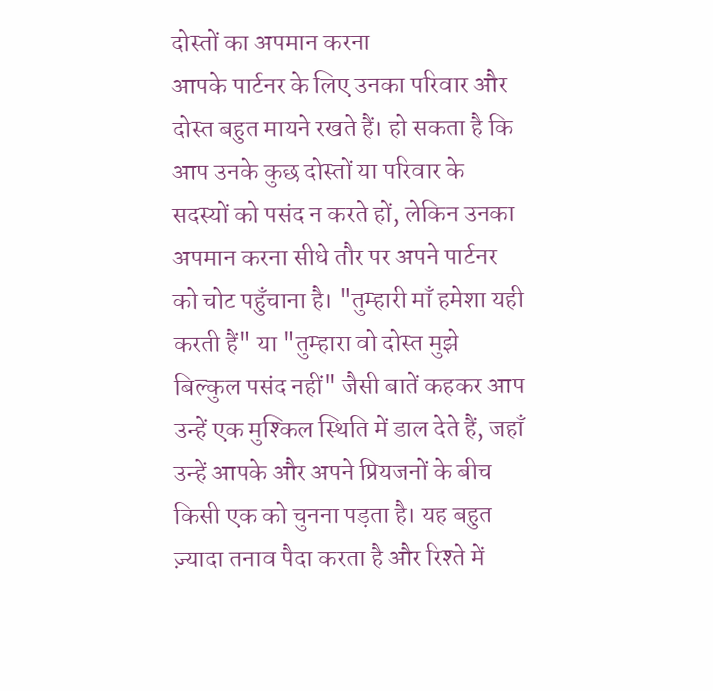दोस्तों का अपमान करना
आपके पार्टनर के लिए उनका परिवार और दोस्त बहुत मायने रखते हैं। हो सकता है कि आप उनके कुछ दोस्तों या परिवार के सदस्यों को पसंद न करते हों, लेकिन उनका अपमान करना सीधे तौर पर अपने पार्टनर को चोट पहुँचाना है। "तुम्हारी माँ हमेशा यही करती हैं" या "तुम्हारा वो दोस्त मुझे बिल्कुल पसंद नहीं" जैसी बातें कहकर आप उन्हें एक मुश्किल स्थिति में डाल देते हैं, जहाँ उन्हें आपके और अपने प्रियजनों के बीच किसी एक को चुनना पड़ता है। यह बहुत ज़्यादा तनाव पैदा करता है और रिश्ते में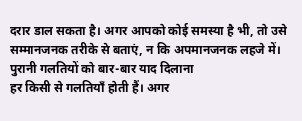दरार डाल सकता है। अगर आपको कोई समस्या है भी, तो उसे सम्मानजनक तरीके से बताएं, न कि अपमानजनक लहजे में।
पुरानी गलतियों को बार-बार याद दिलाना
हर किसी से गलतियाँ होती हैं। अगर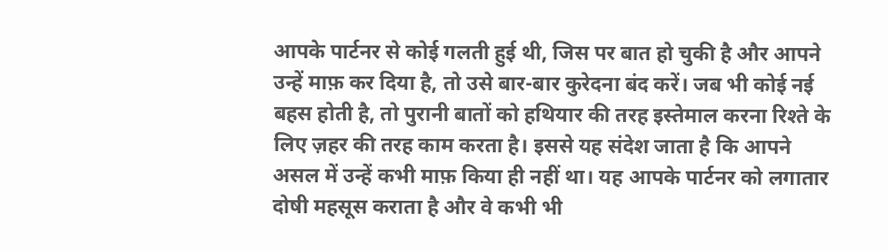आपके पार्टनर से कोई गलती हुई थी, जिस पर बात हो चुकी है और आपने उन्हें माफ़ कर दिया है, तो उसे बार-बार कुरेदना बंद करें। जब भी कोई नई बहस होती है, तो पुरानी बातों को हथियार की तरह इस्तेमाल करना रिश्ते के लिए ज़हर की तरह काम करता है। इससे यह संदेश जाता है कि आपने असल में उन्हें कभी माफ़ किया ही नहीं था। यह आपके पार्टनर को लगातार दोषी महसूस कराता है और वे कभी भी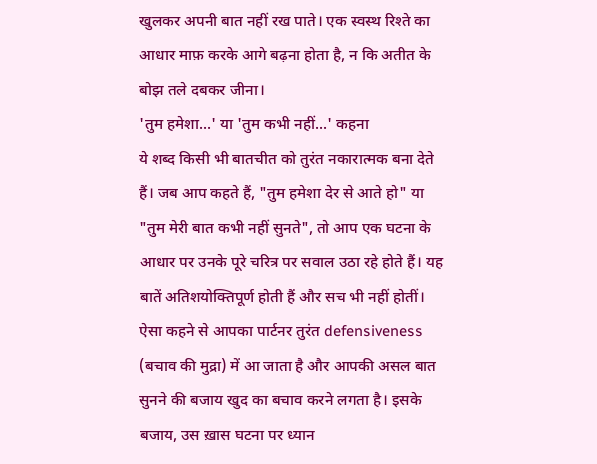खुलकर अपनी बात नहीं रख पाते। एक स्वस्थ रिश्ते का आधार माफ़ करके आगे बढ़ना होता है, न कि अतीत के बोझ तले दबकर जीना।
'तुम हमेशा...' या 'तुम कभी नहीं...' कहना
ये शब्द किसी भी बातचीत को तुरंत नकारात्मक बना देते हैं। जब आप कहते हैं, "तुम हमेशा देर से आते हो" या "तुम मेरी बात कभी नहीं सुनते", तो आप एक घटना के आधार पर उनके पूरे चरित्र पर सवाल उठा रहे होते हैं। यह बातें अतिशयोक्तिपूर्ण होती हैं और सच भी नहीं होतीं। ऐसा कहने से आपका पार्टनर तुरंत defensiveness (बचाव की मुद्रा) में आ जाता है और आपकी असल बात सुनने की बजाय खुद का बचाव करने लगता है। इसके बजाय, उस ख़ास घटना पर ध्यान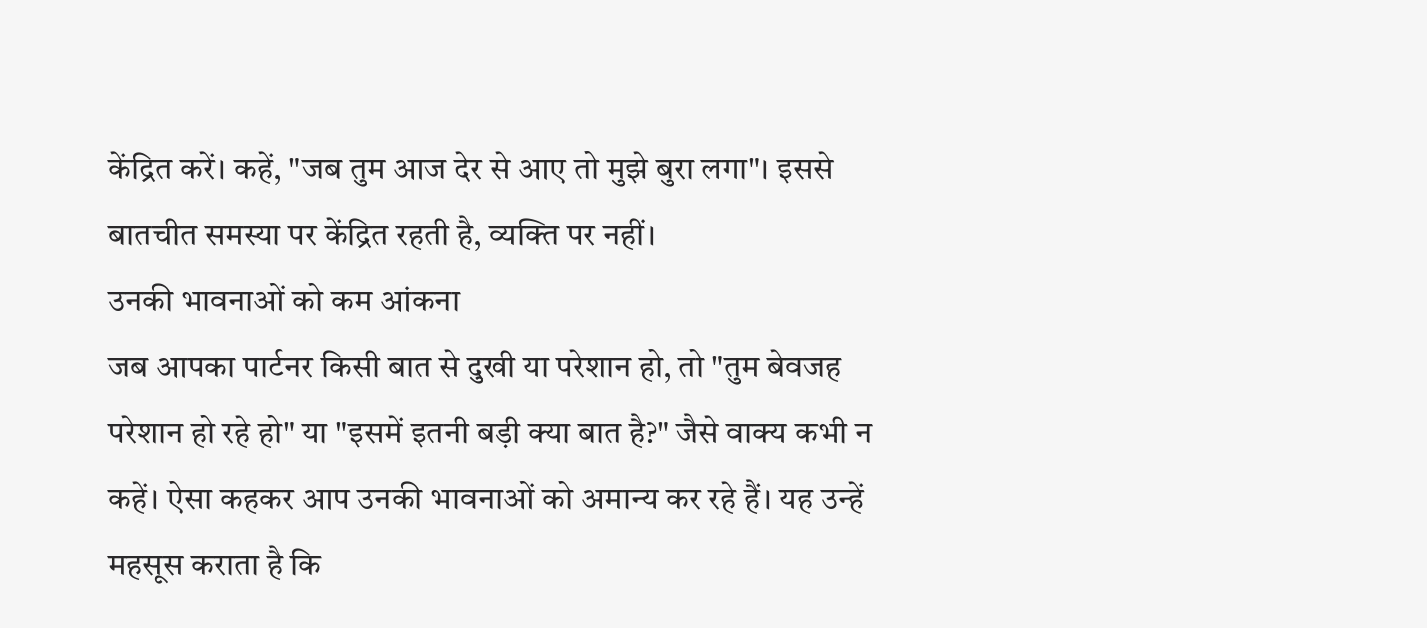केंद्रित करें। कहें, "जब तुम आज देर से आए तो मुझे बुरा लगा"। इससे बातचीत समस्या पर केंद्रित रहती है, व्यक्ति पर नहीं।
उनकी भावनाओं को कम आंकना
जब आपका पार्टनर किसी बात से दुखी या परेशान हो, तो "तुम बेवजह परेशान हो रहे हो" या "इसमें इतनी बड़ी क्या बात है?" जैसे वाक्य कभी न कहें। ऐसा कहकर आप उनकी भावनाओं को अमान्य कर रहे हैं। यह उन्हें महसूस कराता है कि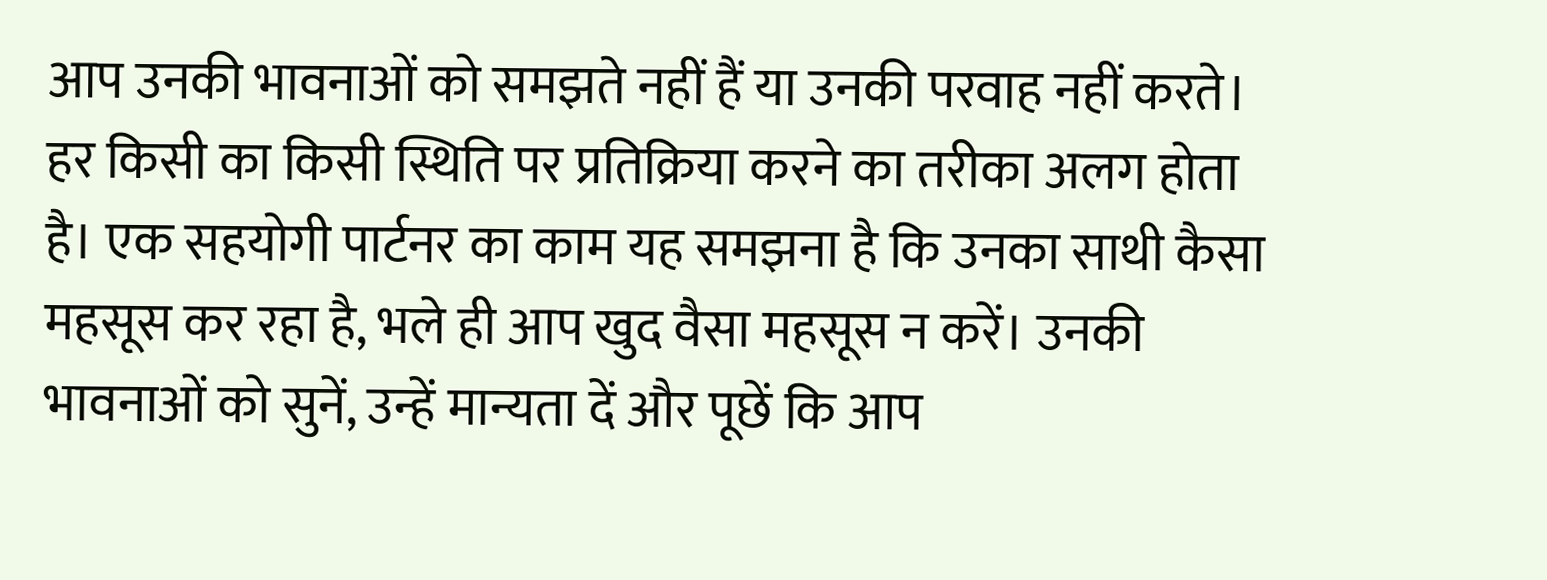आप उनकी भावनाओं को समझते नहीं हैं या उनकी परवाह नहीं करते। हर किसी का किसी स्थिति पर प्रतिक्रिया करने का तरीका अलग होता है। एक सहयोगी पार्टनर का काम यह समझना है कि उनका साथी कैसा महसूस कर रहा है, भले ही आप खुद वैसा महसूस न करें। उनकी भावनाओं को सुनें, उन्हें मान्यता दें और पूछें कि आप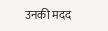उनकी मदद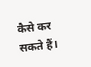कैसे कर सकते हैं।